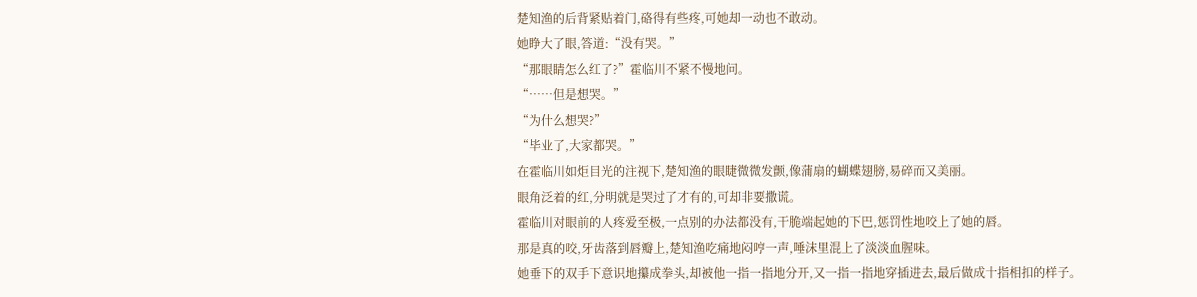楚知渔的后背紧贴着门,硌得有些疼,可她却一动也不敢动。
她睁大了眼,答道:“没有哭。”
“那眼睛怎么红了?”霍临川不紧不慢地问。
“……但是想哭。”
“为什么想哭?”
“毕业了,大家都哭。”
在霍临川如炬目光的注视下,楚知渔的眼睫微微发颤,像蒲扇的蝴蝶翅膀,易碎而又美丽。
眼角泛着的红,分明就是哭过了才有的,可却非要撒谎。
霍临川对眼前的人疼爱至极,一点别的办法都没有,干脆端起她的下巴,惩罚性地咬上了她的唇。
那是真的咬,牙齿落到唇瓣上,楚知渔吃痛地闷哼一声,唾沫里混上了淡淡血腥味。
她垂下的双手下意识地攥成拳头,却被他一指一指地分开,又一指一指地穿插进去,最后做成十指相扣的样子。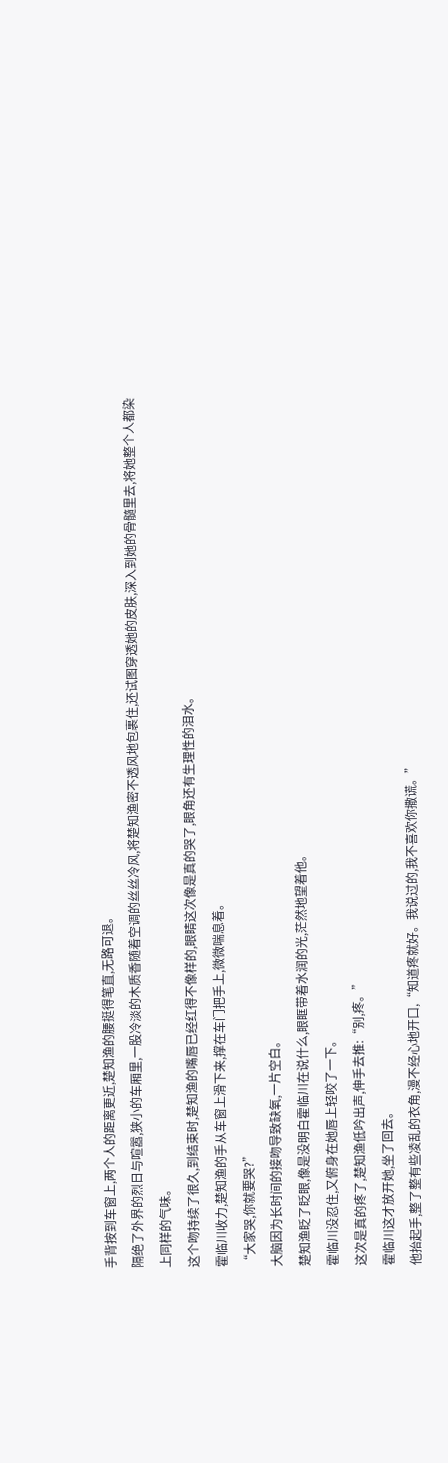手背按到车窗上,两个人的距离更近,楚知渔的腰挺得笔直,无路可退。
隔绝了外界的烈日与喧嚣,狭小的车厢里,一股冷淡的木质香随着空调的丝丝冷风,将楚知渔密不透风地包裹住,还试图穿透她的皮肤,深入到她的骨髓里去,将她整个人都染上同样的气味。
这个吻持续了很久,到结束时,楚知渔的嘴唇已经红得不像样的,眼睛这次像是真的哭了,眼角还有生理性的泪水。
霍临川收力,楚知渔的手从车窗上滑下来,撑在车门把手上,微微喘息着。
“大家哭,你就要哭?”
大脑因为长时间的接吻导致缺氧,一片空白。
楚知渔眨了眨眼,像是没明白霍临川在说什么,眼眶带着水润的光,茫然地望着他。
霍临川没忍住,又俯身在她唇上轻咬了一下。
这次是真的疼了,楚知渔低吟出声,伸手去推:“别,疼。”
霍临川这才放开她,坐了回去。
他抬起手,整了整有些凌乱的衣角,漫不经心地开口,“知道疼就好。我说过的,我不喜欢你撒谎。”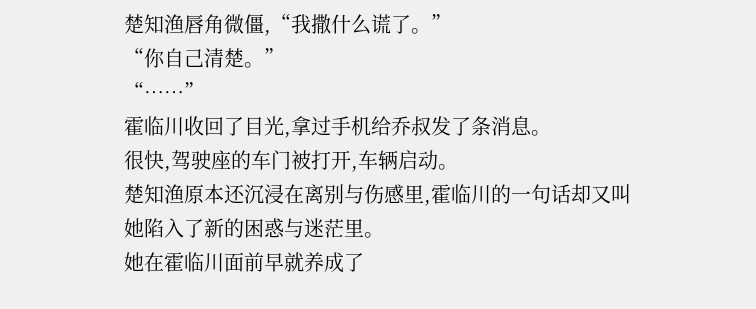楚知渔唇角微僵,“我撒什么谎了。”
“你自己清楚。”
“……”
霍临川收回了目光,拿过手机给乔叔发了条消息。
很快,驾驶座的车门被打开,车辆启动。
楚知渔原本还沉浸在离别与伤感里,霍临川的一句话却又叫她陷入了新的困惑与迷茫里。
她在霍临川面前早就养成了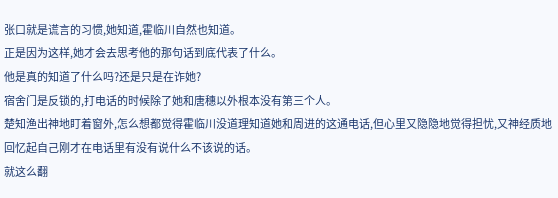张口就是谎言的习惯,她知道,霍临川自然也知道。
正是因为这样,她才会去思考他的那句话到底代表了什么。
他是真的知道了什么吗?还是只是在诈她?
宿舍门是反锁的,打电话的时候除了她和唐穗以外根本没有第三个人。
楚知渔出神地盯着窗外,怎么想都觉得霍临川没道理知道她和周进的这通电话,但心里又隐隐地觉得担忧,又神经质地回忆起自己刚才在电话里有没有说什么不该说的话。
就这么翻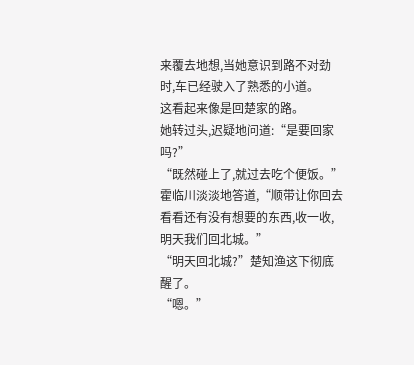来覆去地想,当她意识到路不对劲时,车已经驶入了熟悉的小道。
这看起来像是回楚家的路。
她转过头,迟疑地问道:“是要回家吗?”
“既然碰上了,就过去吃个便饭。”霍临川淡淡地答道,“顺带让你回去看看还有没有想要的东西,收一收,明天我们回北城。”
“明天回北城?”楚知渔这下彻底醒了。
“嗯。”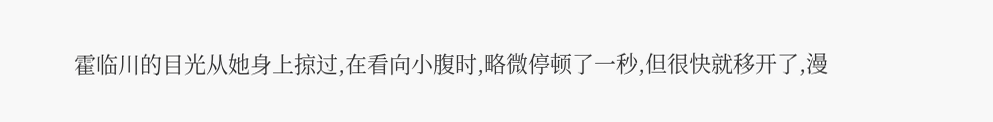霍临川的目光从她身上掠过,在看向小腹时,略微停顿了一秒,但很快就移开了,漫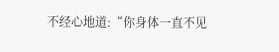不经心地道:“你身体一直不见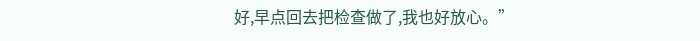好,早点回去把检查做了,我也好放心。”